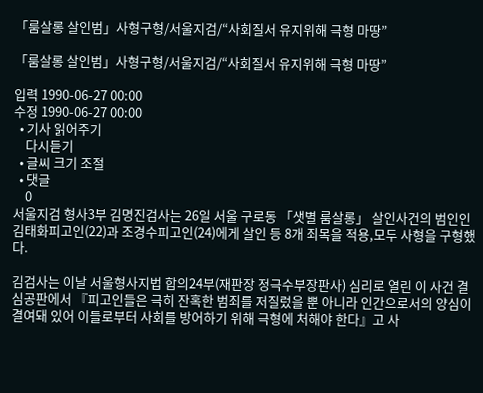「룸살롱 살인범」사형구형/서울지검/“사회질서 유지위해 극형 마땅”

「룸살롱 살인범」사형구형/서울지검/“사회질서 유지위해 극형 마땅”

입력 1990-06-27 00:00
수정 1990-06-27 00:00
  • 기사 읽어주기
    다시듣기
  • 글씨 크기 조절
  • 댓글
    0
서울지검 형사3부 김명진검사는 26일 서울 구로동 「샛별 룸살롱」 살인사건의 범인인 김태화피고인(22)과 조경수피고인(24)에게 살인 등 8개 죄목을 적용,모두 사형을 구형했다.

김검사는 이날 서울형사지법 합의24부(재판장 정극수부장판사) 심리로 열린 이 사건 결심공판에서 『피고인들은 극히 잔혹한 범죄를 저질렀을 뿐 아니라 인간으로서의 양심이 결여돼 있어 이들로부터 사회를 방어하기 위해 극형에 처해야 한다』고 사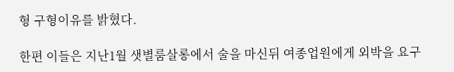형 구형이유를 밝혔다.

한편 이들은 지난1월 샛별룸살롱에서 술을 마신뒤 여종업원에게 외박을 요구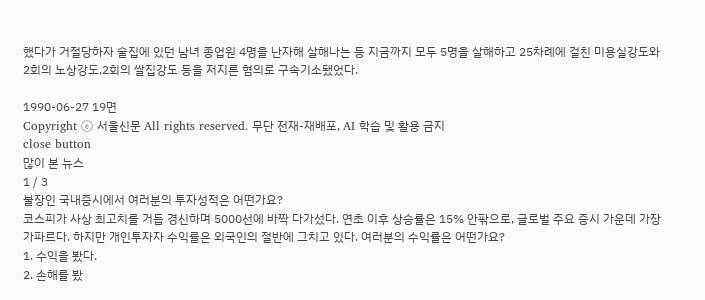했다가 거절당하자 술집에 있던 남녀 종업원 4명을 난자해 살해나는 등 지금까지 모두 5명을 살해하고 25차례에 걸친 미용실강도와 2회의 노상강도,2회의 쌀집강도 등을 저지른 혐의로 구속기소됐었다.

1990-06-27 19면
Copyright ⓒ 서울신문 All rights reserved. 무단 전재-재배포, AI 학습 및 활용 금지
close button
많이 본 뉴스
1 / 3
불장인 국내증시에서 여러분의 투자성적은 어떤가요?
코스피가 사상 최고치를 거듭 경신하며 5000선에 바짝 다가섰다. 연초 이후 상승률은 15% 안팎으로, 글로벌 주요 증시 가운데 가장 가파르다. 하지만 개인투자자 수익률은 외국인의 절반에 그치고 있다. 여러분의 수익률은 어떤가요?
1. 수익을 봤다.
2. 손해를 봤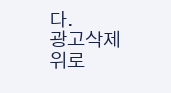다.
광고삭제
위로